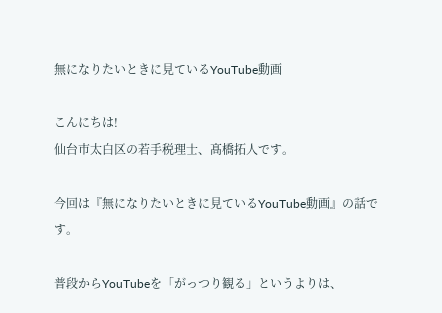無になりたいときに見ているYouTube動画

こんにちは!
仙台市太白区の若手税理士、髙橋拓人です。

今回は『無になりたいときに見ているYouTube動画』の話です。

普段からYouTubeを「がっつり観る」というよりは、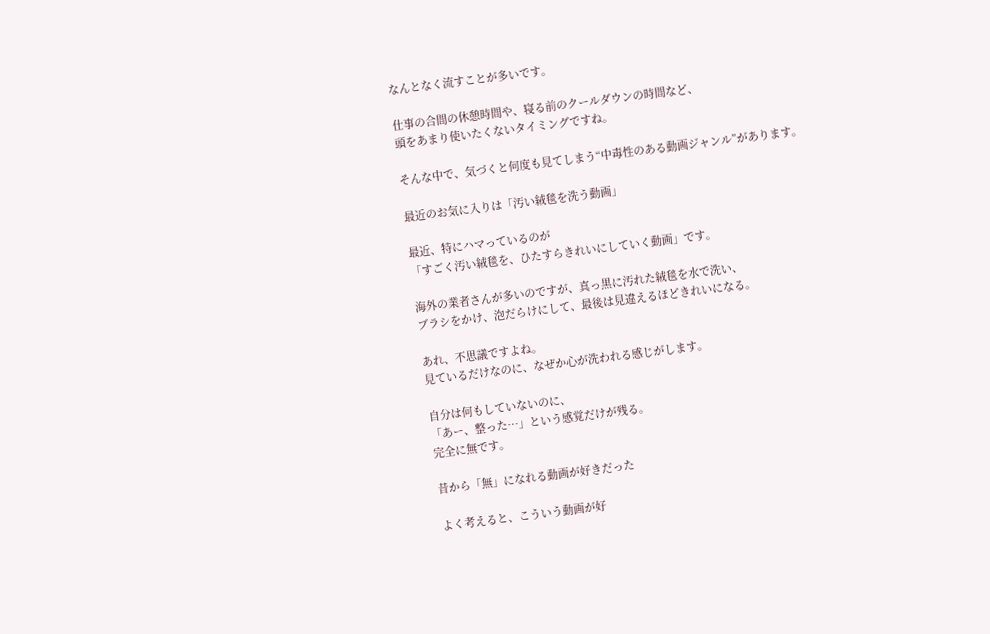なんとなく流すことが多いです。

仕事の合間の休憩時間や、寝る前のクールダウンの時間など、
頭をあまり使いたくないタイミングですね。

そんな中で、気づくと何度も見てしまう“中毒性のある動画ジャンル”があります。

最近のお気に入りは「汚い絨毯を洗う動画」

最近、特にハマっているのが
「すごく汚い絨毯を、ひたすらきれいにしていく動画」です。

海外の業者さんが多いのですが、真っ黒に汚れた絨毯を水で洗い、
ブラシをかけ、泡だらけにして、最後は見違えるほどきれいになる。

あれ、不思議ですよね。
見ているだけなのに、なぜか心が洗われる感じがします。

自分は何もしていないのに、
「あー、整った…」という感覚だけが残る。
完全に無です。

昔から「無」になれる動画が好きだった

よく考えると、こういう動画が好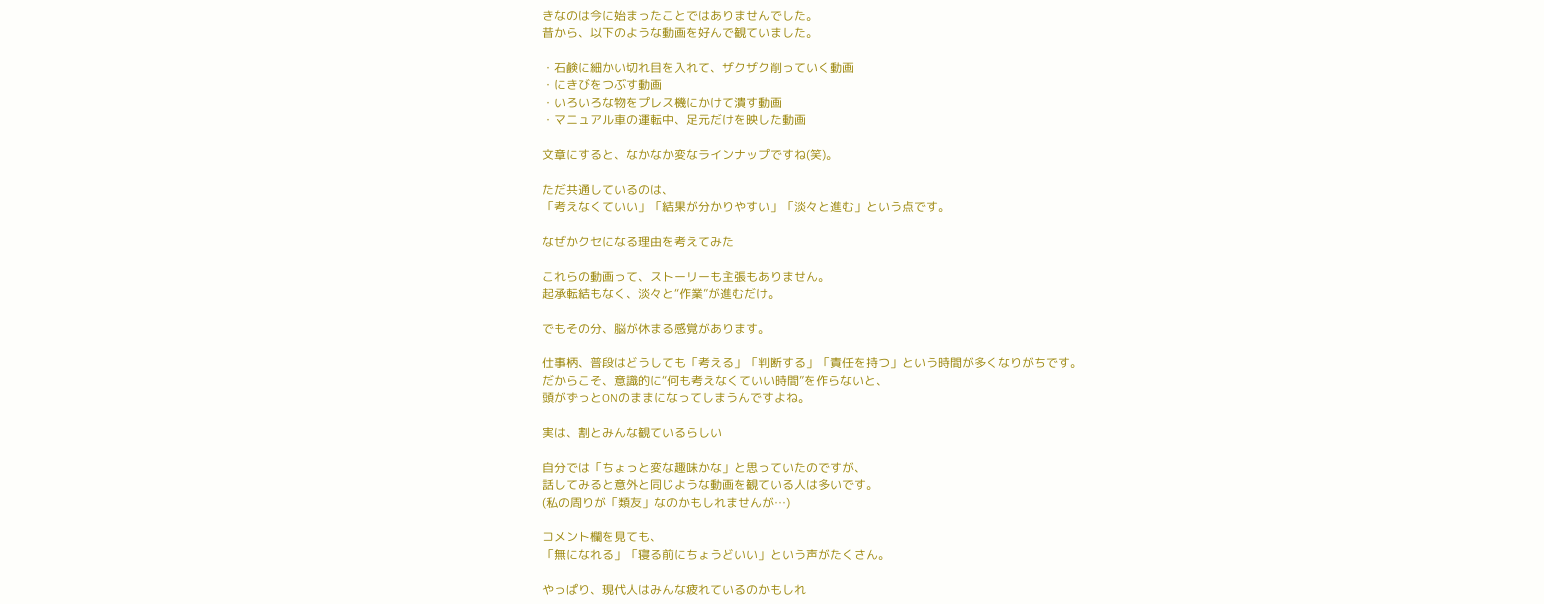きなのは今に始まったことではありませんでした。
昔から、以下のような動画を好んで観ていました。

・石鹸に細かい切れ目を入れて、ザクザク削っていく動画
・にきびをつぶす動画
・いろいろな物をプレス機にかけて潰す動画
・マニュアル車の運転中、足元だけを映した動画

文章にすると、なかなか変なラインナップですね(笑)。

ただ共通しているのは、
「考えなくていい」「結果が分かりやすい」「淡々と進む」という点です。

なぜかクセになる理由を考えてみた

これらの動画って、ストーリーも主張もありません。
起承転結もなく、淡々と“作業”が進むだけ。

でもその分、脳が休まる感覚があります。

仕事柄、普段はどうしても「考える」「判断する」「責任を持つ」という時間が多くなりがちです。
だからこそ、意識的に“何も考えなくていい時間”を作らないと、
頭がずっとONのままになってしまうんですよね。

実は、割とみんな観ているらしい

自分では「ちょっと変な趣味かな」と思っていたのですが、
話してみると意外と同じような動画を観ている人は多いです。
(私の周りが「類友」なのかもしれませんが…)

コメント欄を見ても、
「無になれる」「寝る前にちょうどいい」という声がたくさん。

やっぱり、現代人はみんな疲れているのかもしれ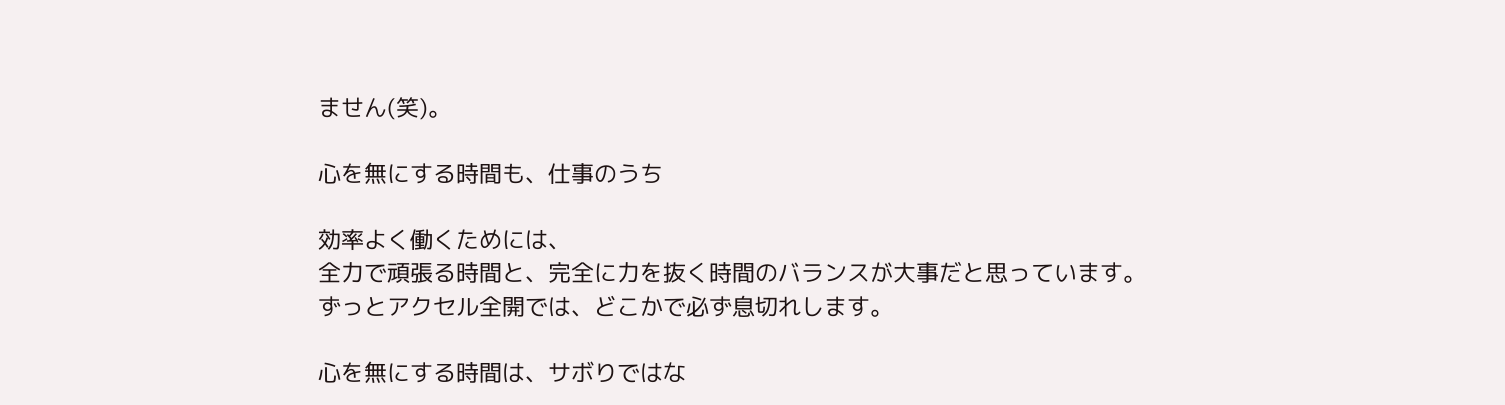ません(笑)。

心を無にする時間も、仕事のうち

効率よく働くためには、
全力で頑張る時間と、完全に力を抜く時間のバランスが大事だと思っています。
ずっとアクセル全開では、どこかで必ず息切れします。

心を無にする時間は、サボりではな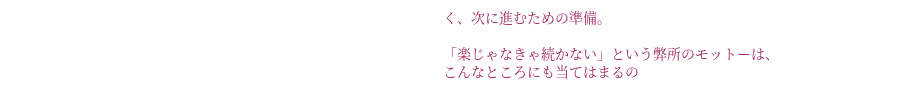く、次に進むための準備。

「楽じゃなきゃ続かない」という弊所のモットーは、
こんなところにも当てはまるの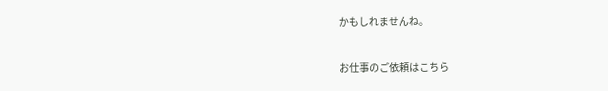かもしれませんね。

お仕事のご依頼はこちら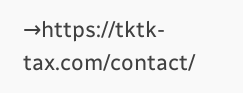→https://tktk-tax.com/contact/